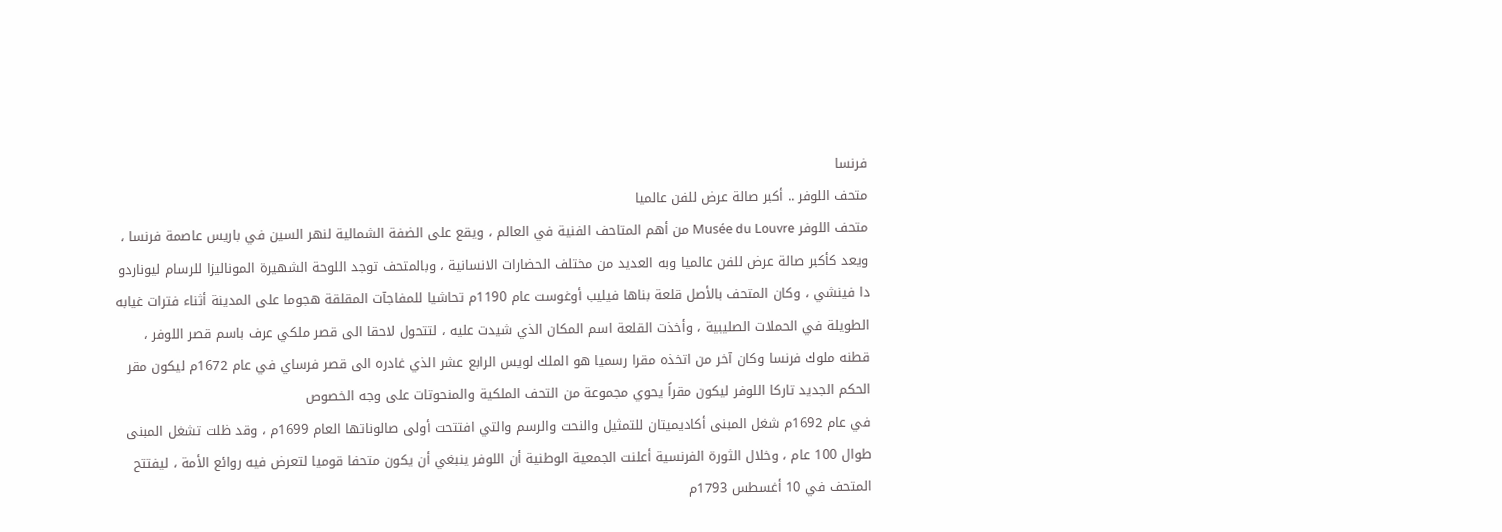فرنسا
متحف اللوفر .. أكبر صالة عرض للفن عالميا
متحف اللوفر Musée du Louvre من أهم المتاحف الفنية في العالم ، ويقع على الضفة الشمالية لنهر السين في باريس عاصمة فرنسا ، ويعد كأكبر صالة عرض للفن عالميا وبه العديد من مختلف الحضارات الانسانية ، وبالمتحف توجد اللوحة الشهيرة الموناليزا للرسام ليوناردو دا فينشي ، وكان المتحف بالأصل قلعة بناها فيليب أوغوست عام 1190م تحاشيا للمفاجآت المقلقة هجوما على المدينة أثناء فترات غيابه الطويلة في الحملات الصليبية ، وأخذت القلعة اسم المكان الذي شيدت عليه ، لتتحول لاحقا الى قصر ملكي عرف باسم قصر اللوفر ، قطنه ملوك فرنسا وكان آخر من اتخذه مقرا رسميا هو الملك لويس الرابع عشر الذي غادره الى قصر فرساي في عام 1672م ليكون مقر الحكم الجديد تاركا اللوفر ليكون مقراً يحوي مجموعة من التحف الملكية والمنحوتات على وجه الخصوص
في عام 1692م شغل المبنى أكاديميتان للتمثيل والنحت والرسم والتي افتتحت أولى صالوناتها العام 1699م ، وقد ظلت تشغل المبنى طوال 100 عام ، وخلال الثورة الفرنسية أعلنت الجمعية الوطنية أن اللوفر ينبغي أن يكون متحفا قوميا لتعرض فيه روائع الأمة ، ليفتتح المتحف في 10 أغسطس 1793م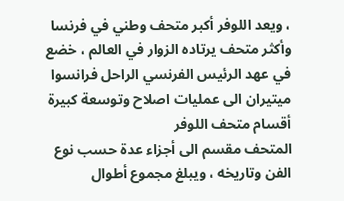، ويعد اللوفر أكبر متحف وطني في فرنسا وأكثر متحف يرتاده الزوار في العالم ، خضع في عهد الرئيس الفرنسي الراحل فرانسوا ميتيران الى عمليات اصلاح وتوسعة كبيرة
أقسام متحف اللوفر
المتحف مقسم الى أجزاء عدة حسب نوع الفن وتاريخه ، ويبلغ مجموع أطوال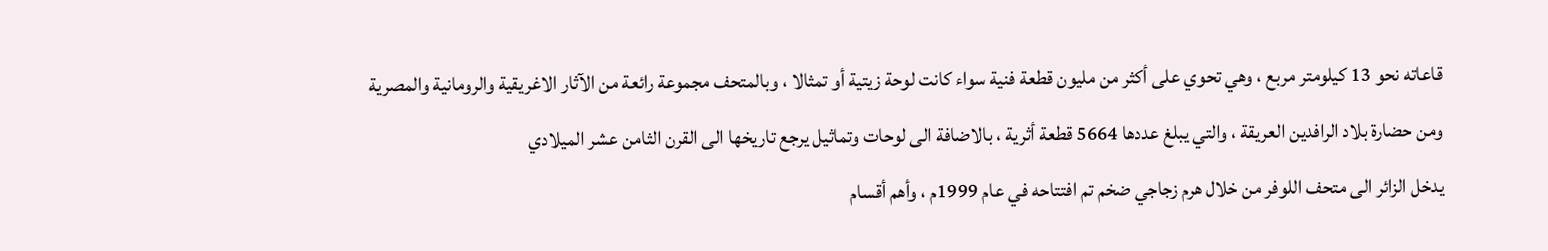قاعاته نحو 13 كيلومتر مربع ، وهي تحوي على أكثر من مليون قطعة فنية سواء كانت لوحة زيتية أو تمثالا ، وبالمتحف مجموعة رائعة من الآثار الاغريقية والرومانية والمصرية ومن حضارة بلاد الرافدين العريقة ، والتي يبلغ عددها 5664 قطعة أثرية ، بالاضافة الى لوحات وتماثيل يرجع تاريخها الى القرن الثامن عشر الميلادي
يدخل الزائر الى متحف اللوفر من خلال هرم زجاجي ضخم تم افتتاحه في عام 1999م ، وأهم أقسام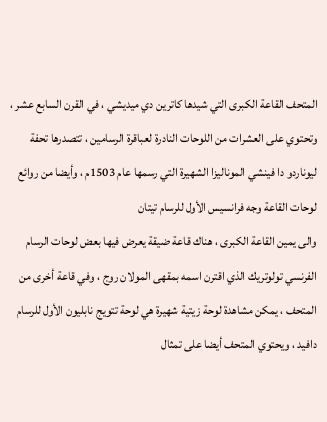المتحف القاعة الكبرى التي شيدها كاترين دي ميديشي ، في القرن السابع عشر ، وتحتوي على العشرات من اللوحات النادرة لعباقرة الرسامين ، تتصدرها تحفة ليوناردو دا فينشي الموناليزا الشهيرة التي رسمها عام 1503م ، وأيضا من روائع لوحات القاعة وجه فرانسيس الأول للرسام تيتان
والى يمين القاعة الكبرى ، هناك قاعة ضيقة يعرض فيها بعض لوحات الرسام الفرنسي تولوتريك الذي اقترن اسمه بمقهى المولان روج ، وفي قاعة أخرى من المتحف ، يمكن مشاهدة لوحة زيتية شهيرة هي لوحة تتويج نابليون الأول للرسام دافيد ، ويحتوي المتحف أيضا على تمثال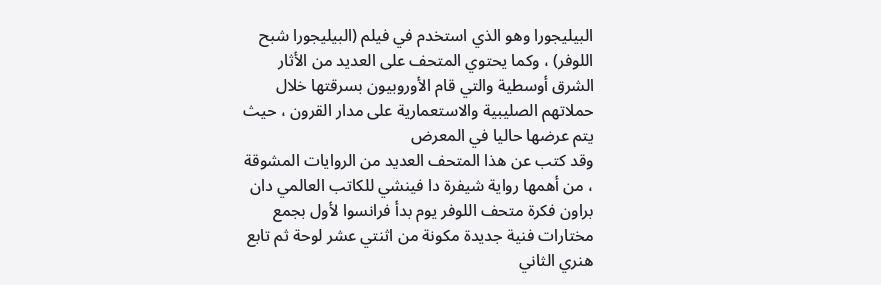البيليجورا وهو الذي استخدم في فيلم (البيليجورا شبح اللوفر) ، وكما يحتوي المتحف على العديد من الأثار الشرق أوسطية والتي قام الأوروبيون بسرقتها خلال حملاتهم الصليبية والاستعمارية على مدار القرون ، حيث يتم عرضها حاليا في المعرض
وقد كتب عن هذا المتحف العديد من الروايات المشوقة ، من أهمها رواية شيفرة دا فينشي للكاتب العالمي دان براون فكرة متحف اللوفر يوم بدأ فرانسوا لأول بجمع مختارات فنية جديدة مكونة من اثنتي عشر لوحة ثم تابع هنري الثاني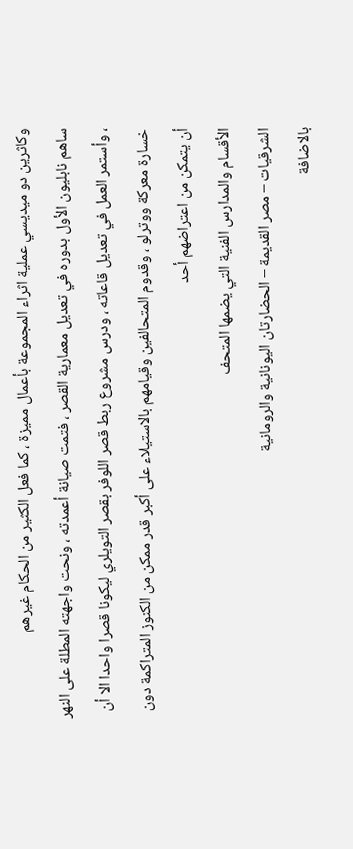وكاثرين دو ميديسي عملية اثراء المجموعة بأعمال مميزة ، كما فعل الكثير من الحكام غيرهم
ساهم نابليون الأول بدوره في تعديل معمارية القصر ، فتمت صيانة أعمدته ، ونحت واجهته المطلة على النهر ، وأستمر العمل في تعديل قاعاته ، ودرس مشروع ربط قصر اللوفر بقصر التويلري ليكونا قصرا واحدا الا أن خسارة معركة ووترلو ، وقدوم المتحالفين وقيامهم بالاستيلاء على أكبر قدر ممكن من الكنوز المتراكمة دون أن يتمكن من اعتراضهم أحد
الأقسام والمدارس الفنية التي يضمها المتحف
الشرقيات – مصر القديمة – الحضارتان اليونانية والرومانية
بالاضافة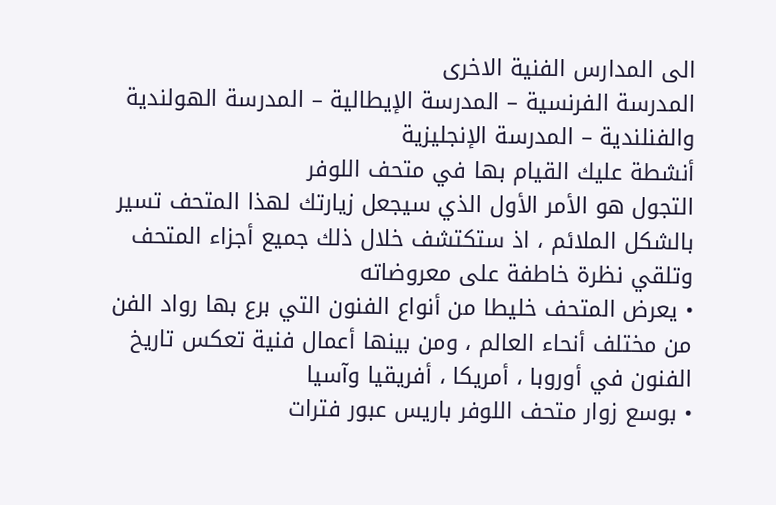الى المدارس الفنية الاخرى
المدرسة الفرنسية – المدرسة الإيطالية – المدرسة الهولندية والفنلندية – المدرسة الإنجليزية
أنشطة عليك القيام بها في متحف اللوفر
التجول هو الأمر الأول الذي سيجعل زيارتك لهذا المتحف تسير بالشكل الملائم ، اذ ستكتشف خلال ذلك جميع أجزاء المتحف وتلقي نظرة خاطفة على معروضاته
• يعرض المتحف خليطا من أنواع الفنون التي برع بها رواد الفن من مختلف أنحاء العالم ، ومن بينها أعمال فنية تعكس تاريخ الفنون في أوروبا ، أمريكا ، أفريقيا وآسيا
• بوسع زوار متحف اللوفر باريس عبور فترات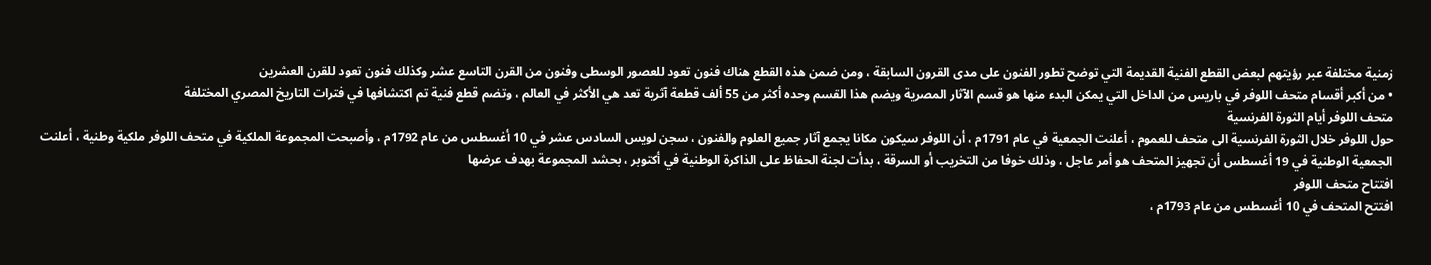زمنية مختلفة عبر رؤيتهم لبعض القطع الفنية القديمة التي توضح تطور الفنون على مدى القرون السابقة ، ومن ضمن هذه القطع هناك فنون تعود للعصور الوسطى وفنون من القرن التاسع عشر وكذلك فنون تعود للقرن العشرين
• من أكبر أقسام متحف اللوفر في باريس من الداخل التي يمكن البدء منها هو قسم الآثار المصرية ويضم هذا القسم وحده أكثر من 55 ألف قطعة آثرية تعد هي الأكثر في العالم ، وتضم قطع فنية تم اكتشافها في فترات التاريخ المصري المختلفة
متحف اللوفر أيام الثورة الفرنسية
حول اللوفر خلال الثورة الفرنسية الى متحف للعموم ، أعلنت الجمعية في عام 1791م ، أن اللوفر سيكون مكانا يجمع آثار جميع العلوم والفنون ، سجن لويس السادس عشر في 10 أغسطس من عام 1792م ، وأصبحت المجموعة الملكية في متحف اللوفر ملكية وطنية ، أعلنت الجمعية الوطنية في 19 أغسطس أن تجهيز المتحف هو أمر عاجل ، وذلك خوفا من التخريب أو السرقة ، بدأت لجنة الحفاظ على الذاكرة الوطنية في أكتوبر ، بحشد المجموعة بهدف عرضها
افتتاح متحف اللوفر
افتتح المتحف في 10 أغسطس من عام 1793م ،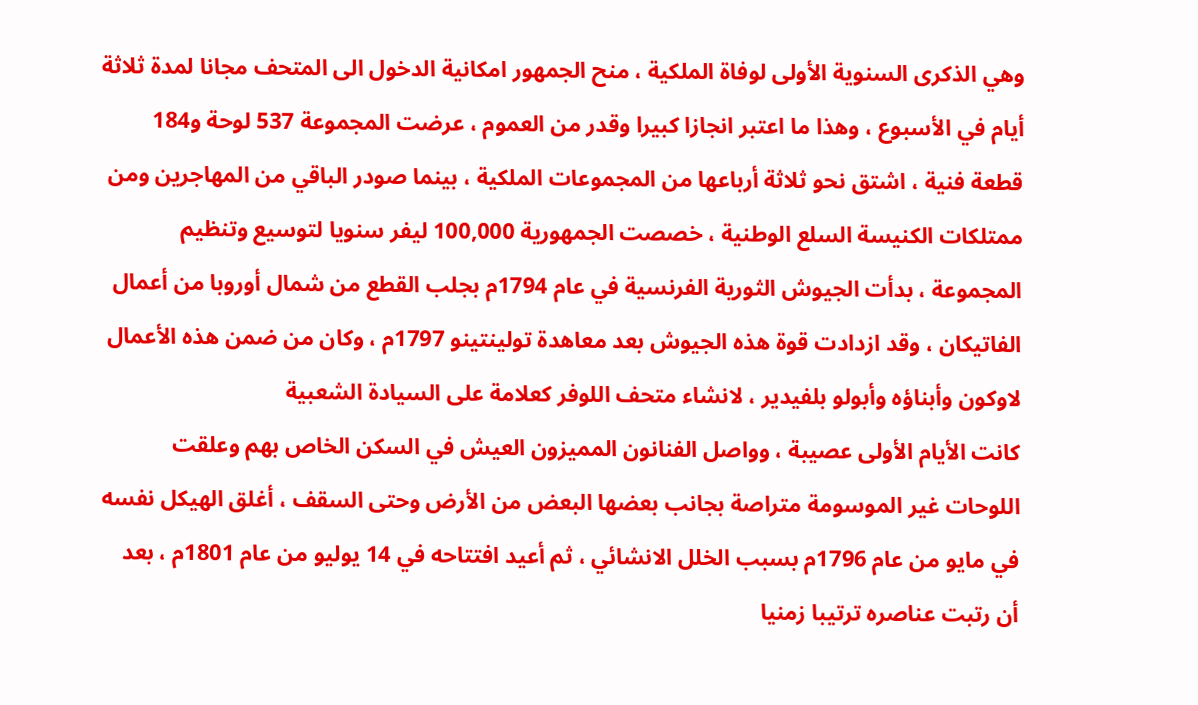وهي الذكرى السنوية الأولى لوفاة الملكية ، منح الجمهور امكانية الدخول الى المتحف مجانا لمدة ثلاثة أيام في الأسبوع ، وهذا ما اعتبر انجازا كبيرا وقدر من العموم ، عرضت المجموعة 537 لوحة و184 قطعة فنية ، اشتق نحو ثلاثة أرباعها من المجموعات الملكية ، بينما صودر الباقي من المهاجرين ومن ممتلكات الكنيسة السلع الوطنية ، خصصت الجمهورية 100,000 ليفر سنويا لتوسيع وتنظيم المجموعة ، بدأت الجيوش الثورية الفرنسية في عام 1794م بجلب القطع من شمال أوروبا من أعمال الفاتيكان ، وقد ازدادت قوة هذه الجيوش بعد معاهدة تولينتينو 1797م ، وكان من ضمن هذه الأعمال لاوكون وأبناؤه وأبولو بلفيدير ، لانشاء متحف اللوفر كعلامة على السيادة الشعبية
كانت الأيام الأولى عصيبة ، وواصل الفنانون المميزون العيش في السكن الخاص بهم وعلقت اللوحات غير الموسومة متراصة بجانب بعضها البعض من الأرض وحتى السقف ، أغلق الهيكل نفسه في مايو من عام 1796م بسبب الخلل الانشائي ، ثم أعيد افتتاحه في 14 يوليو من عام 1801م ، بعد أن رتبت عناصره ترتيبا زمنيا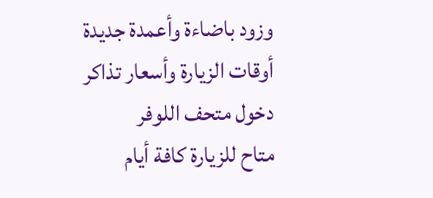وزود باضاءة وأعمدة جديدة
أوقات الزيارة وأسعار تذاكر دخول متحف اللوفر
متاح للزيارة كافة أيام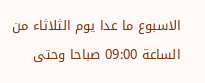الاسبوع ما عدا يوم الثلاثاء من الساعة 09:00 صباحا وحتى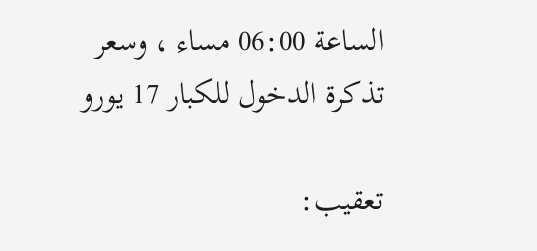الساعة 06:00 مساء ، وسعر تذكرة الدخول للكبار 17 يورو

تعقيب: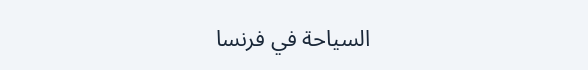السياحة في فرنسا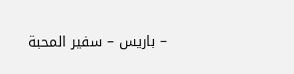– باريس – سفير المحبة